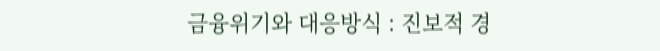금융위기와 대응방식 : 진보적 경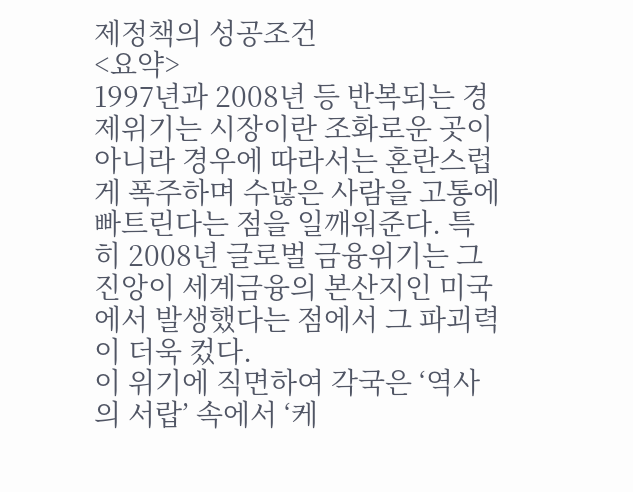제정책의 성공조건
<요약>
1997년과 2008년 등 반복되는 경제위기는 시장이란 조화로운 곳이 아니라 경우에 따라서는 혼란스럽게 폭주하며 수많은 사람을 고통에 빠트린다는 점을 일깨워준다. 특히 2008년 글로벌 금융위기는 그 진앙이 세계금융의 본산지인 미국에서 발생했다는 점에서 그 파괴력이 더욱 컸다.
이 위기에 직면하여 각국은 ‘역사의 서랍’ 속에서 ‘케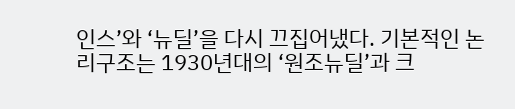인스’와 ‘뉴딜’을 다시 끄집어냈다. 기본적인 논리구조는 1930년대의 ‘원조뉴딜’과 크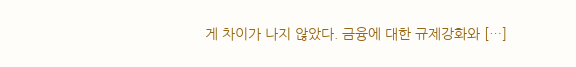게 차이가 나지 않았다. 금융에 대한 규제강화와 […]